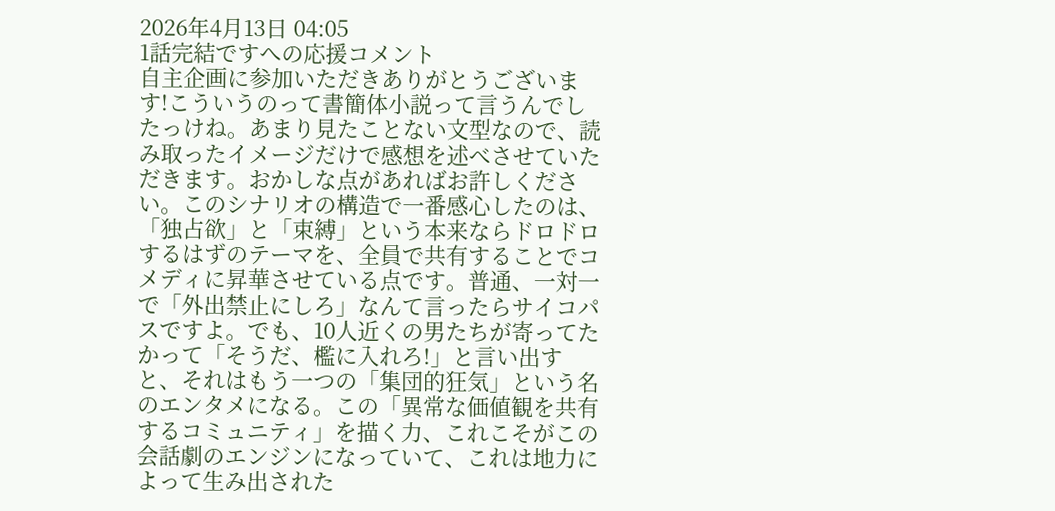2026年4月13日 04:05
1話完結ですへの応援コメント
自主企画に参加いただきありがとうございます!こういうのって書簡体小説って言うんでしたっけね。あまり見たことない文型なので、読み取ったイメージだけで感想を述べさせていただきます。おかしな点があればお許しください。このシナリオの構造で一番感心したのは、「独占欲」と「束縛」という本来ならドロドロするはずのテーマを、全員で共有することでコメディに昇華させている点です。普通、一対一で「外出禁止にしろ」なんて言ったらサイコパスですよ。でも、10人近くの男たちが寄ってたかって「そうだ、檻に入れろ!」と言い出すと、それはもう一つの「集団的狂気」という名のエンタメになる。この「異常な価値観を共有するコミュニティ」を描く力、これこそがこの会話劇のエンジンになっていて、これは地力によって生み出された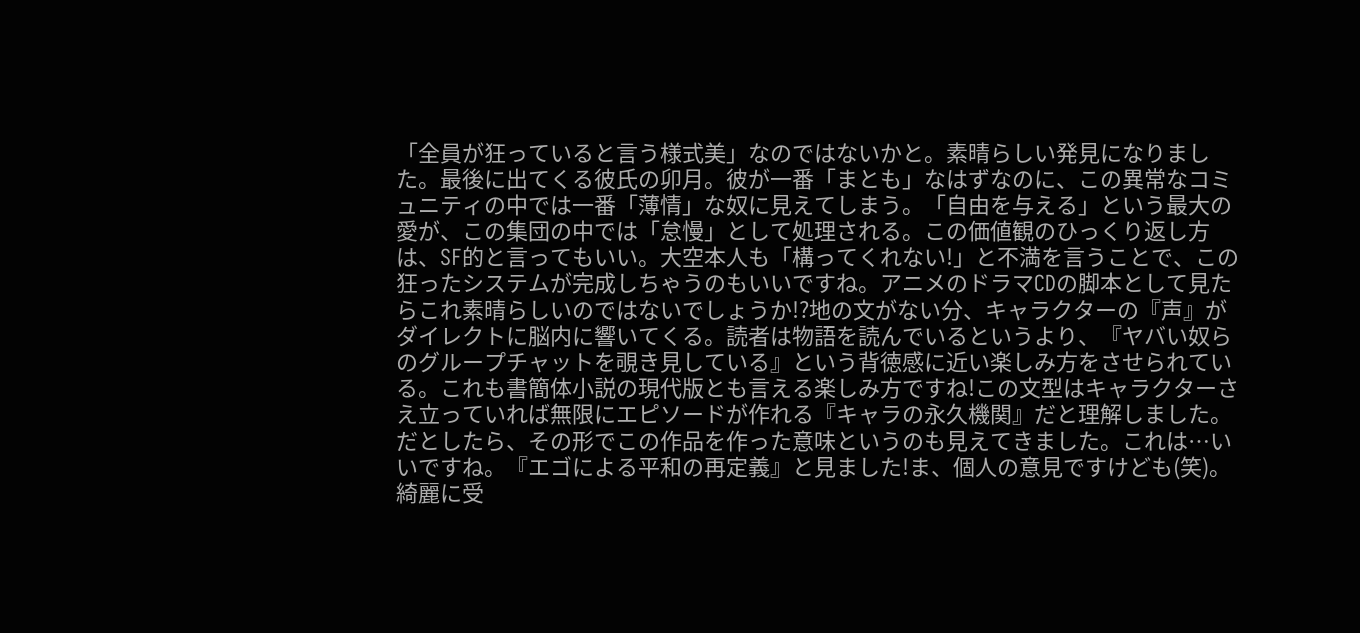「全員が狂っていると言う様式美」なのではないかと。素晴らしい発見になりました。最後に出てくる彼氏の卯月。彼が一番「まとも」なはずなのに、この異常なコミュニティの中では一番「薄情」な奴に見えてしまう。「自由を与える」という最大の愛が、この集団の中では「怠慢」として処理される。この価値観のひっくり返し方は、SF的と言ってもいい。大空本人も「構ってくれない!」と不満を言うことで、この狂ったシステムが完成しちゃうのもいいですね。アニメのドラマCDの脚本として見たらこれ素晴らしいのではないでしょうか!?地の文がない分、キャラクターの『声』がダイレクトに脳内に響いてくる。読者は物語を読んでいるというより、『ヤバい奴らのグループチャットを覗き見している』という背徳感に近い楽しみ方をさせられている。これも書簡体小説の現代版とも言える楽しみ方ですね!この文型はキャラクターさえ立っていれば無限にエピソードが作れる『キャラの永久機関』だと理解しました。だとしたら、その形でこの作品を作った意味というのも見えてきました。これは…いいですね。『エゴによる平和の再定義』と見ました!ま、個人の意見ですけども(笑)。綺麗に受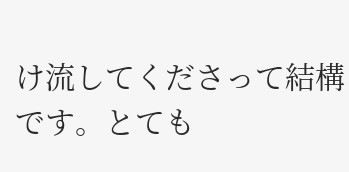け流してくださって結構です。とても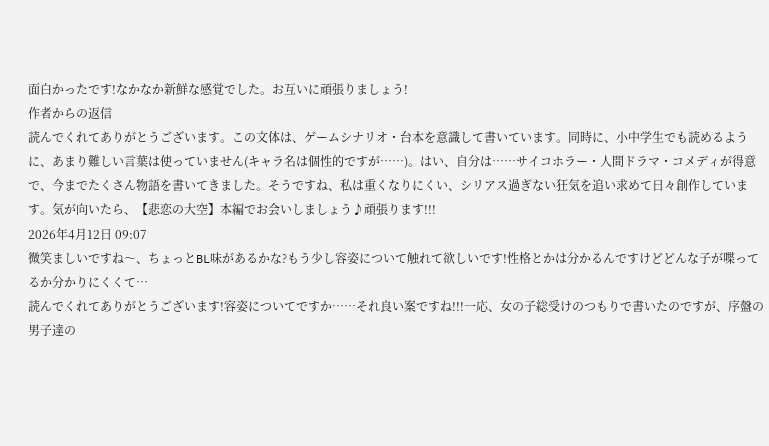面白かったです!なかなか新鮮な感覚でした。お互いに頑張りましょう!
作者からの返信
読んでくれてありがとうございます。この文体は、ゲームシナリオ・台本を意識して書いています。同時に、小中学生でも読めるように、あまり難しい言葉は使っていません(キャラ名は個性的ですが……)。はい、自分は……サイコホラー・人間ドラマ・コメディが得意で、今までたくさん物語を書いてきました。そうですね、私は重くなりにくい、シリアス過ぎない狂気を追い求めて日々創作しています。気が向いたら、【悲恋の大空】本編でお会いしましょう♪頑張ります!!!
2026年4月12日 09:07
微笑ましいですね〜、ちょっとBL味があるかな?もう少し容姿について触れて欲しいです!性格とかは分かるんですけどどんな子が喋ってるか分かりにくくて…
読んでくれてありがとうございます!容姿についてですか……それ良い案ですね!!!一応、女の子総受けのつもりで書いたのですが、序盤の男子達の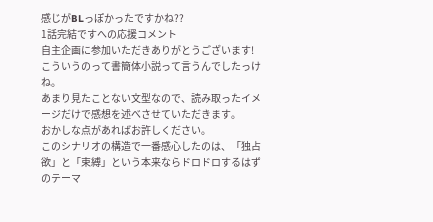感じがBLっぽかったですかね??
1話完結ですへの応援コメント
自主企画に参加いただきありがとうございます!
こういうのって書簡体小説って言うんでしたっけね。
あまり見たことない文型なので、読み取ったイメージだけで感想を述べさせていただきます。
おかしな点があればお許しください。
このシナリオの構造で一番感心したのは、「独占欲」と「束縛」という本来ならドロドロするはずのテーマ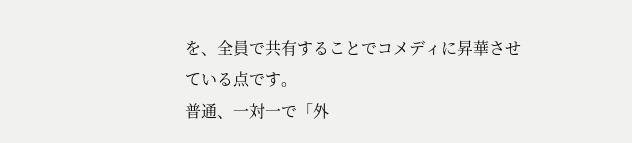を、全員で共有することでコメディに昇華させている点です。
普通、一対一で「外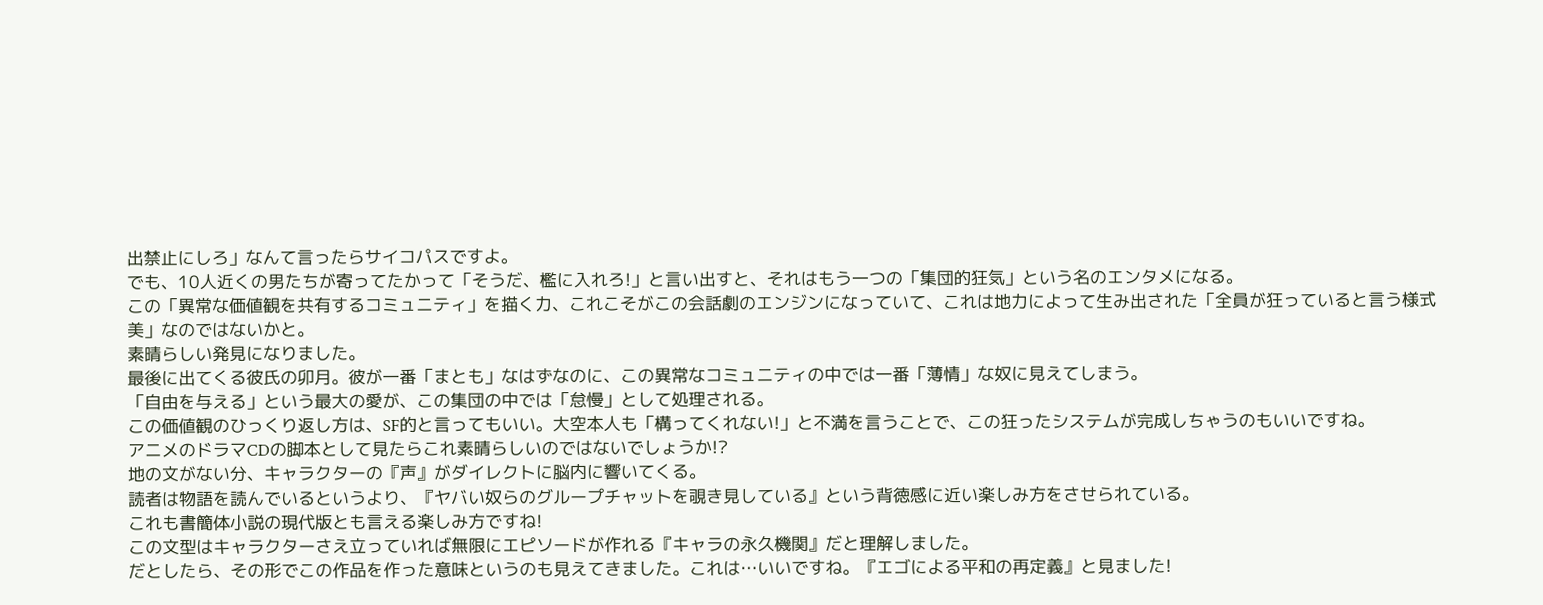出禁止にしろ」なんて言ったらサイコパスですよ。
でも、10人近くの男たちが寄ってたかって「そうだ、檻に入れろ!」と言い出すと、それはもう一つの「集団的狂気」という名のエンタメになる。
この「異常な価値観を共有するコミュニティ」を描く力、これこそがこの会話劇のエンジンになっていて、これは地力によって生み出された「全員が狂っていると言う様式美」なのではないかと。
素晴らしい発見になりました。
最後に出てくる彼氏の卯月。彼が一番「まとも」なはずなのに、この異常なコミュニティの中では一番「薄情」な奴に見えてしまう。
「自由を与える」という最大の愛が、この集団の中では「怠慢」として処理される。
この価値観のひっくり返し方は、SF的と言ってもいい。大空本人も「構ってくれない!」と不満を言うことで、この狂ったシステムが完成しちゃうのもいいですね。
アニメのドラマCDの脚本として見たらこれ素晴らしいのではないでしょうか!?
地の文がない分、キャラクターの『声』がダイレクトに脳内に響いてくる。
読者は物語を読んでいるというより、『ヤバい奴らのグループチャットを覗き見している』という背徳感に近い楽しみ方をさせられている。
これも書簡体小説の現代版とも言える楽しみ方ですね!
この文型はキャラクターさえ立っていれば無限にエピソードが作れる『キャラの永久機関』だと理解しました。
だとしたら、その形でこの作品を作った意味というのも見えてきました。これは…いいですね。『エゴによる平和の再定義』と見ました!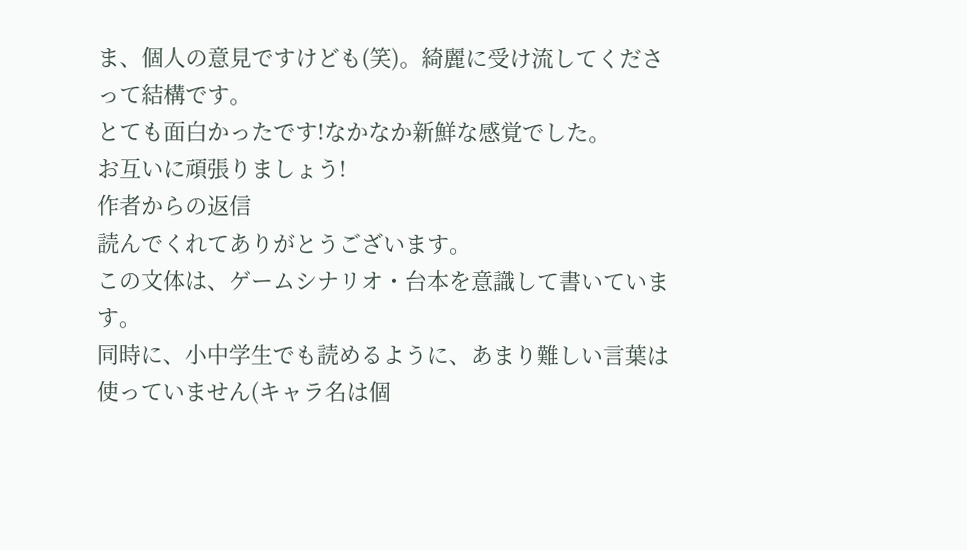ま、個人の意見ですけども(笑)。綺麗に受け流してくださって結構です。
とても面白かったです!なかなか新鮮な感覚でした。
お互いに頑張りましょう!
作者からの返信
読んでくれてありがとうございます。
この文体は、ゲームシナリオ・台本を意識して書いています。
同時に、小中学生でも読めるように、あまり難しい言葉は使っていません(キャラ名は個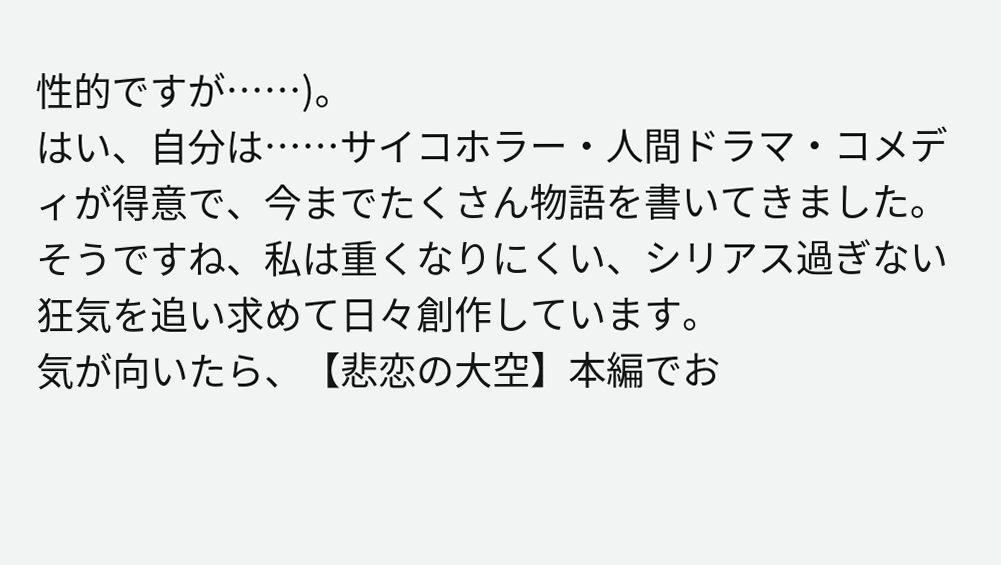性的ですが……)。
はい、自分は……サイコホラー・人間ドラマ・コメディが得意で、今までたくさん物語を書いてきました。
そうですね、私は重くなりにくい、シリアス過ぎない狂気を追い求めて日々創作しています。
気が向いたら、【悲恋の大空】本編でお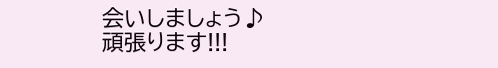会いしましょう♪
頑張ります!!!